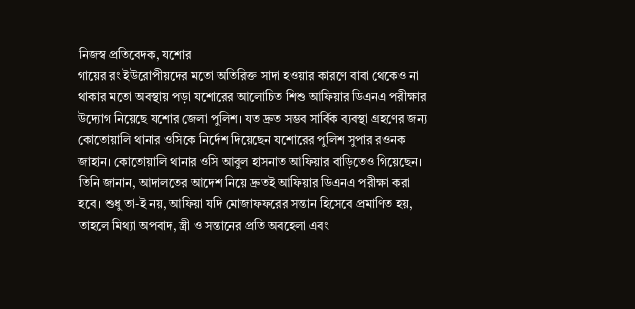নিজস্ব প্রতিবেদক, যশোর
গায়ের রং ইউরোপীয়দের মতো অতিরিক্ত সাদা হওয়ার কারণে বাবা থেকেও না থাকার মতো অবস্থায় পড়া যশোরের আলোচিত শিশু আফিয়ার ডিএনএ পরীক্ষার উদ্যোগ নিয়েছে যশোর জেলা পুলিশ। যত দ্রুত সম্ভব সার্বিক ব্যবস্থা গ্রহণের জন্য কোতোয়ালি থানার ওসিকে নির্দেশ দিয়েছেন যশোরের পুলিশ সুপার রওনক জাহান। কোতোয়ালি থানার ওসি আবুল হাসনাত আফিয়ার বাড়িতেও গিয়েছেন।
তিনি জানান, আদালতের আদেশ নিয়ে দ্রুতই আফিয়ার ডিএনএ পরীক্ষা করা হবে। শুধু তা-ই নয়, আফিয়া যদি মোজাফফরের সন্তান হিসেবে প্রমাণিত হয়, তাহলে মিথ্যা অপবাদ, স্ত্রী ও সন্তানের প্রতি অবহেলা এবং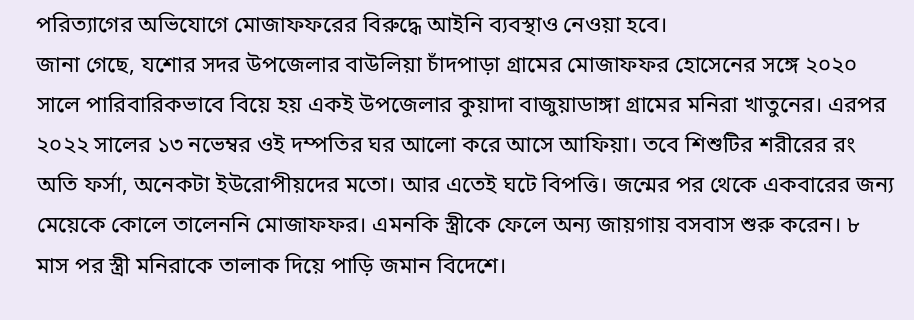পরিত্যাগের অভিযোগে মোজাফফরের বিরুদ্ধে আইনি ব্যবস্থাও নেওয়া হবে।
জানা গেছে, যশোর সদর উপজেলার বাউলিয়া চাঁদপাড়া গ্রামের মোজাফফর হোসেনের সঙ্গে ২০২০ সালে পারিবারিকভাবে বিয়ে হয় একই উপজেলার কুয়াদা বাজুয়াডাঙ্গা গ্রামের মনিরা খাতুনের। এরপর ২০২২ সালের ১৩ নভেম্বর ওই দম্পতির ঘর আলো করে আসে আফিয়া। তবে শিশুটির শরীরের রং অতি ফর্সা, অনেকটা ইউরোপীয়দের মতো। আর এতেই ঘটে বিপত্তি। জন্মের পর থেকে একবারের জন্য মেয়েকে কোলে তালেননি মোজাফফর। এমনকি স্ত্রীকে ফেলে অন্য জায়গায় বসবাস শুরু করেন। ৮ মাস পর স্ত্রী মনিরাকে তালাক দিয়ে পাড়ি জমান বিদেশে।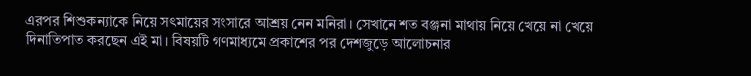এরপর শিশুকন্যাকে নিয়ে সৎমায়ের সংসারে আশ্রয় নেন মনিরা। সেখানে শত বঞ্জনা মাথায় নিয়ে খেয়ে না খেয়ে দিনাতিপাত করছেন এই মা। বিষয়টি গণমাধ্যমে প্রকাশের পর দেশজুড়ে আলোচনার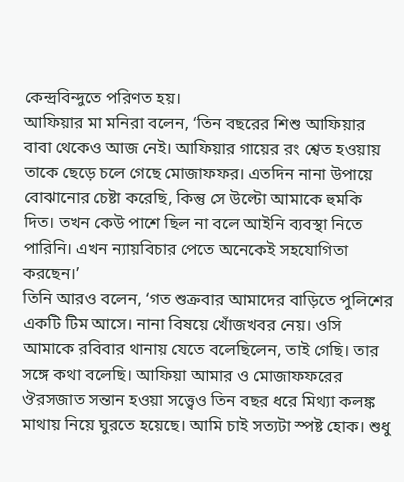কেন্দ্রবিন্দুতে পরিণত হয়।
আফিয়ার মা মনিরা বলেন, ‘তিন বছরের শিশু আফিয়ার বাবা থেকেও আজ নেই। আফিয়ার গায়ের রং শ্বেত হওয়ায় তাকে ছেড়ে চলে গেছে মোজাফফর। এতদিন নানা উপায়ে বোঝানোর চেষ্টা করেছি, কিন্তু সে উল্টো আমাকে হুমকি দিত। তখন কেউ পাশে ছিল না বলে আইনি ব্যবস্থা নিতে পারিনি। এখন ন্যায়বিচার পেতে অনেকেই সহযোগিতা করছেন।’
তিনি আরও বলেন, ‘গত শুক্রবার আমাদের বাড়িতে পুলিশের একটি টিম আসে। নানা বিষয়ে খোঁজখবর নেয়। ওসি আমাকে রবিবার থানায় যেতে বলেছিলেন, তাই গেছি। তার সঙ্গে কথা বলেছি। আফিয়া আমার ও মোজাফফরের ঔরসজাত সন্তান হওয়া সত্ত্বেও তিন বছর ধরে মিথ্যা কলঙ্ক মাথায় নিয়ে ঘুরতে হয়েছে। আমি চাই সত্যটা স্পষ্ট হোক। শুধু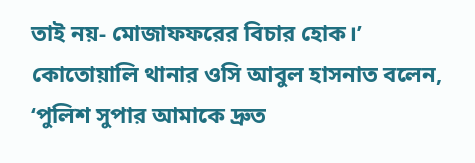তাই নয়- মোজাফফরের বিচার হোক।’
কোতোয়ালি থানার ওসি আবুল হাসনাত বলেন, ‘পুলিশ সুপার আমাকে দ্রুত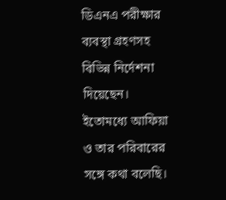ডিএনএ পরীক্ষার ব্যবস্থা গ্রহণসহ বিভিন্ন নির্দেশনা দিয়েছেন। ইতোমধ্যে আফিয়া ও তার পরিবারের সঙ্গে কথা বলেছি।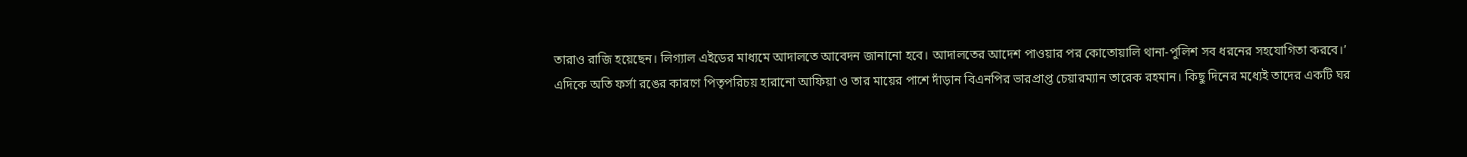তারাও রাজি হয়েছেন। লিগ্যাল এইডের মাধ্যমে আদালতে আবেদন জানানো হবে। আদালতের আদেশ পাওয়ার পর কোতোয়ালি থানা-পুলিশ সব ধরনের সহযোগিতা করবে।’
এদিকে অতি ফর্সা রঙের কারণে পিতৃপরিচয় হারানো আফিয়া ও তার মায়ের পাশে দাঁড়ান বিএনপির ভারপ্রাপ্ত চেয়ারম্যান তারেক রহমান। কিছু দিনের মধ্যেই তাদের একটি ঘর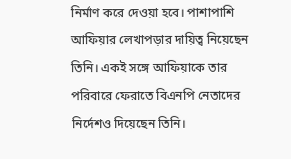নির্মাণ করে দেওয়া হবে। পাশাপাশি আফিয়ার লেখাপড়ার দায়িত্ব নিয়েছেন তিনি। একই সঙ্গে আফিয়াকে তার পরিবারে ফেরাতে বিএনপি নেতাদের নির্দেশও দিয়েছেন তিনি।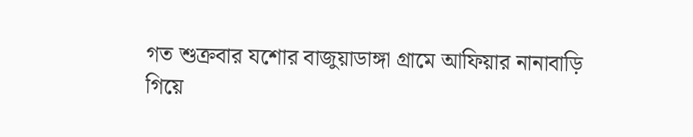গত শুক্রবার যশোর বাজুয়াডাঙ্গা গ্রামে আফিয়ার নানাবাড়ি গিয়ে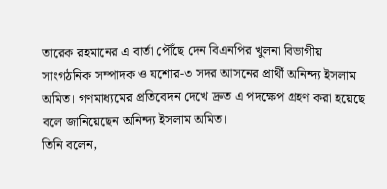তারেক রহমানের এ বার্তা পৌঁছে দেন বিএনপির খুলনা বিভাগীয় সাংগঠনিক সম্পাদক ও যশোর-৩ সদর আসনের প্রার্থী অনিন্দ্য ইসলাম অমিত। গণমাধ্যমের প্রতিবেদন দেখে দ্রুত এ পদক্ষেপ গ্রহণ করা হয়েছে বলে জানিয়েছেন অনিন্দ্য ইসলাম অমিত।
তিনি বলেন,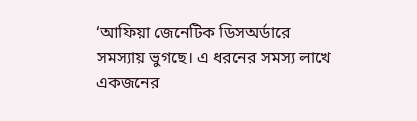‘আফিয়া জেনেটিক ডিসঅর্ডারে সমস্যায় ভুগছে। এ ধরনের সমস্য লাখে একজনের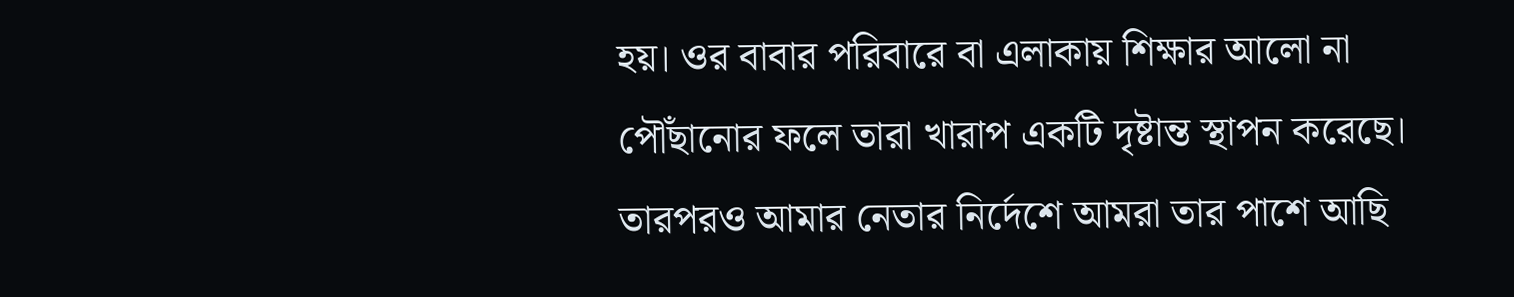হয়। ওর বাবার পরিবারে বা এলাকায় শিক্ষার আলো না পৌঁছানোর ফলে তারা খারাপ একটি দৃষ্টান্ত স্থাপন করেছে। তারপরও আমার নেতার নির্দেশে আমরা তার পাশে আছি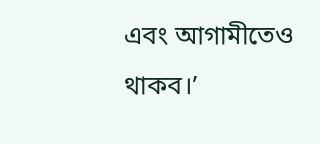এবং আগামীতেও থাকব।’